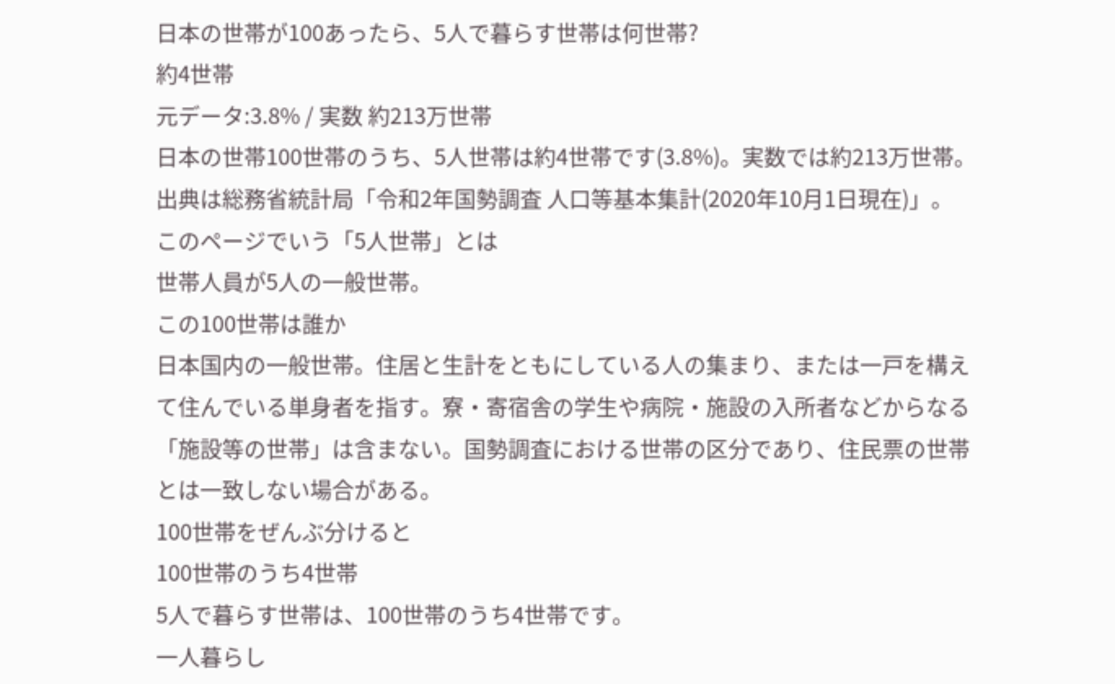日本の世帯が100あったら、5人で暮らす世帯は何世帯?
約4世帯
元データ:3.8% / 実数 約213万世帯
日本の世帯100世帯のうち、5人世帯は約4世帯です(3.8%)。実数では約213万世帯。出典は総務省統計局「令和2年国勢調査 人口等基本集計(2020年10月1日現在)」。
このページでいう「5人世帯」とは
世帯人員が5人の一般世帯。
この100世帯は誰か
日本国内の一般世帯。住居と生計をともにしている人の集まり、または一戸を構えて住んでいる単身者を指す。寮・寄宿舎の学生や病院・施設の入所者などからなる「施設等の世帯」は含まない。国勢調査における世帯の区分であり、住民票の世帯とは一致しない場合がある。
100世帯をぜんぶ分けると
100世帯のうち4世帯
5人で暮らす世帯は、100世帯のうち4世帯です。
一人暮らし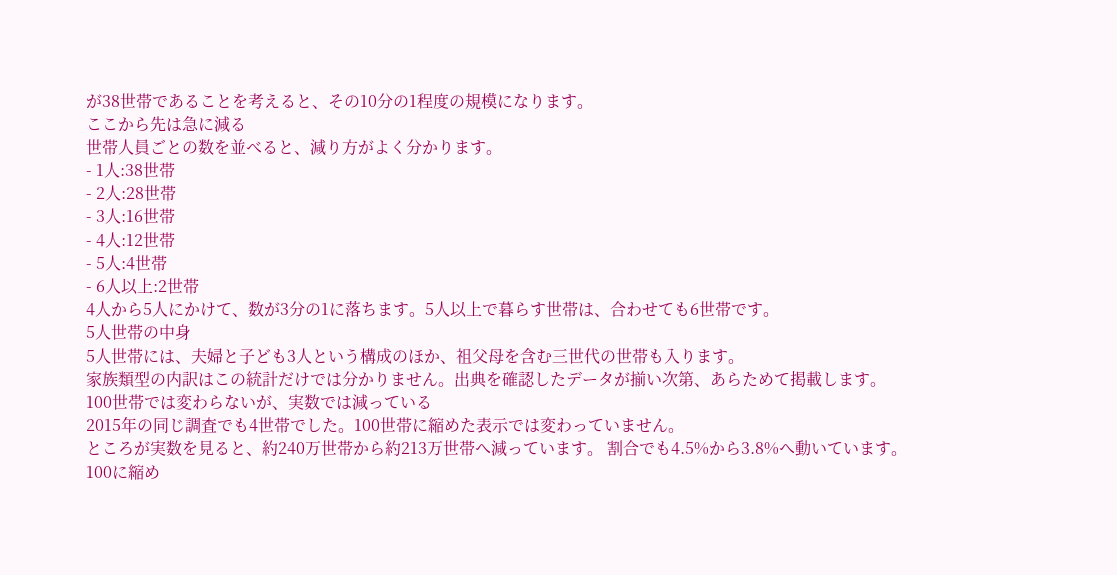が38世帯であることを考えると、その10分の1程度の規模になります。
ここから先は急に減る
世帯人員ごとの数を並べると、減り方がよく分かります。
- 1人:38世帯
- 2人:28世帯
- 3人:16世帯
- 4人:12世帯
- 5人:4世帯
- 6人以上:2世帯
4人から5人にかけて、数が3分の1に落ちます。5人以上で暮らす世帯は、合わせても6世帯です。
5人世帯の中身
5人世帯には、夫婦と子ども3人という構成のほか、祖父母を含む三世代の世帯も入ります。
家族類型の内訳はこの統計だけでは分かりません。出典を確認したデータが揃い次第、あらためて掲載します。
100世帯では変わらないが、実数では減っている
2015年の同じ調査でも4世帯でした。100世帯に縮めた表示では変わっていません。
ところが実数を見ると、約240万世帯から約213万世帯へ減っています。 割合でも4.5%から3.8%へ動いています。
100に縮め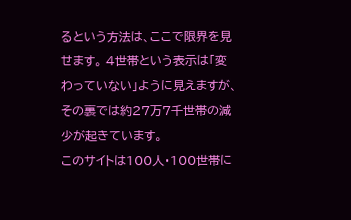るという方法は、ここで限界を見せます。 4世帯という表示は「変わっていない」ように見えますが、 その裏では約27万7千世帯の減少が起きています。
このサイトは100人・100世帯に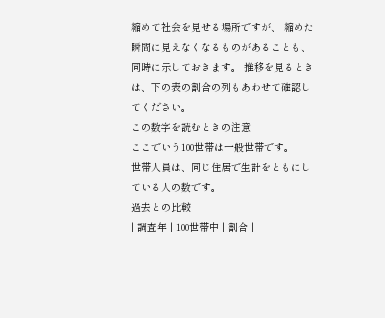縮めて社会を見せる場所ですが、 縮めた瞬間に見えなくなるものがあることも、同時に示しておきます。 推移を見るときは、下の表の割合の列もあわせて確認してください。
この数字を読むときの注意
ここでいう100世帯は一般世帯です。
世帯人員は、同じ住居で生計をともにしている人の数です。
過去との比較
| 調査年 | 100世帯中 | 割合 |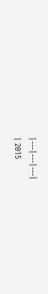|---|---|---|
| 2015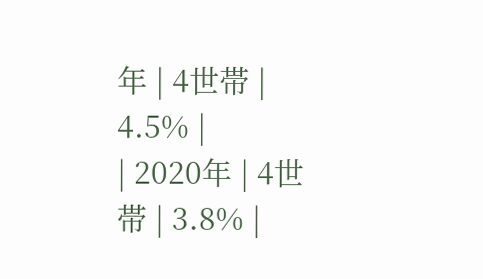年 | 4世帯 | 4.5% |
| 2020年 | 4世帯 | 3.8% |